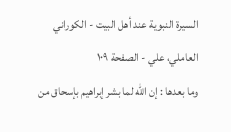السيرة النبوية عند أهل البيت - الكوراني العاملي، علي - الصفحة ١٠٩
وما بعدها : إن الله لما بشر إبراهيم بإسحاق من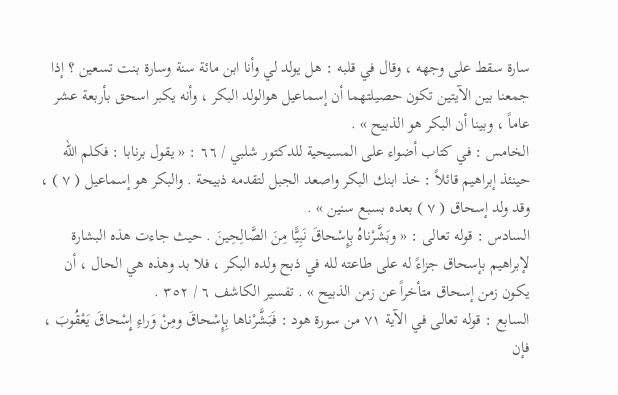سارة سقط على وجهه ، وقال في قلبه : هل يولد لي وأنا ابن مائة سنة وسارة بنت تسعين ؟ إذا جمعنا بين الآيتين تكون حصيلتهما أن إسماعيل هوالولد البكر ، وأنه يكبر اسحق بأربعة عشر عاماً ، وبينا أن البكر هو الذبيح » .
الخامس : في كتاب أضواء على المسيحية للدكتور شلبي / ٦٦ : « يقول برنابا : فكلم الله حينئذ إبراهيم قائلاً : خذ ابنك البكر واصعد الجبل لتقدمه ذبيحة . والبكر هو إسماعيل ( ٧ ) ، وقد ولد إسحاق ( ٧ ) بعده بسبع سنين » .
السادس : قوله تعالى : « وبَشَّرْناهُ بِإِسْحاقَ نَبِيًّا مِنَ الصَّالِحِينَ . حيث جاءت هذه البشارة لإبراهيم بإسحاق جزاءً له على طاعته لله في ذبح ولده البكر ، فلا بد وهذه هي الحال ، أن يكون زمن إسحاق متأخراً عن زمن الذبيح » . تفسير الكاشف ٦ / ٣٥٢ .
السابع : قوله تعالى في الآية ٧١ من سورة هود : فَبَشَّرْناها بِإِسْحاقَ ومِنْ وَراءِ إِسْحاقَ يَعْقُوبَ ، فإن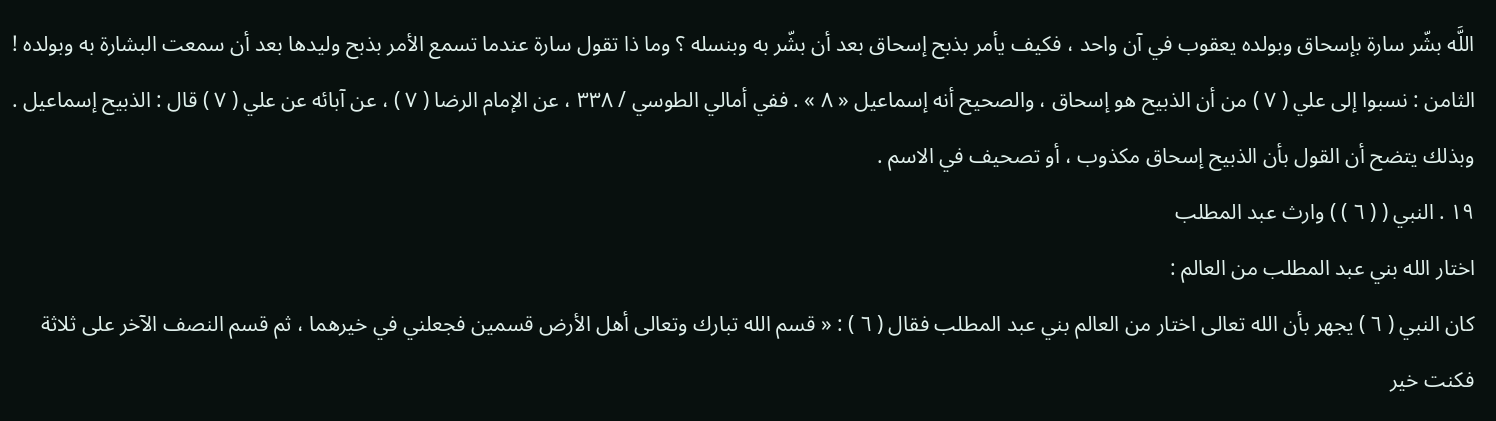اللَّه بشّر سارة بإسحاق وبولده يعقوب في آن واحد ، فكيف يأمر بذبح إسحاق بعد أن بشّر به وبنسله ؟ وما ذا تقول سارة عندما تسمع الأمر بذبح وليدها بعد أن سمعت البشارة به وبولده !
الثامن : نسبوا إلى علي ( ٧ ) من أن الذبيح هو إسحاق ، والصحيح أنه إسماعيل « ٨ » . ففي أمالي الطوسي / ٣٣٨ ، عن الإمام الرضا ( ٧ ) ، عن آبائه عن علي ( ٧ ) قال : الذبيح إسماعيل .
وبذلك يتضح أن القول بأن الذبيح إسحاق مكذوب ، أو تصحيف في الاسم .
١٩ . النبي ( ( ٦ ) ) وارث عبد المطلب
اختار الله بني عبد المطلب من العالم :
كان النبي ( ٦ ) يجهر بأن الله تعالى اختار من العالم بني عبد المطلب فقال ( ٦ ) : « قسم الله تبارك وتعالى أهل الأرض قسمين فجعلني في خيرهما ، ثم قسم النصف الآخر على ثلاثة فكنت خير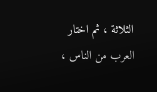الثلاثة ، ثم اختار العرب من الناس ،